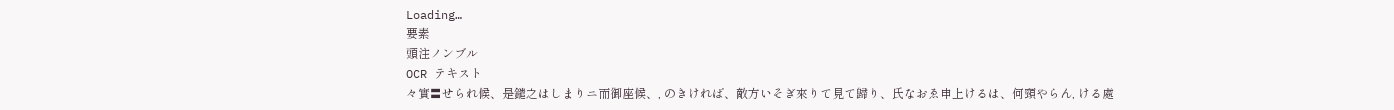Loading…
要素
頭注ノンブル
OCR テキスト
々實〓せられ候、是鑓之はしまりニ而御座候、, のきければ、敵方いそぎ來りて見て歸り、氏なおゑ申上けるは、何頸やらん, ける處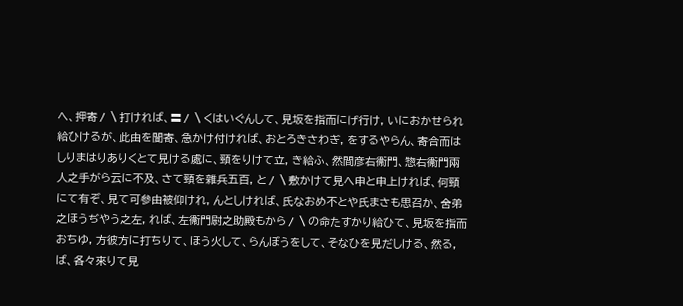へ、押寄〳〵打ければ、〓〳〵くはいぐんして、見坂を指而にげ行け, いにおかせられ給ひけるが、此由を聞寄、急かけ付ければ、おとろきさわぎ, をするやらん、寄合而はしりまはりありくとて見ける處に、頸をりけて立, き給ふ、然間彦右衞門、惣右衞門兩人之手がら云に不及、さて頸を雜兵五百, と〳〵敷かけて見へ申と申上ければ、何頸にて有ぞ、見て可參由被仰けれ, んとしければ、氏なおめ不とや氏まさも思召か、舍弟之ほうぢやう之左, れば、左衞門尉之助殿もから〳〵の命たすかり給ひて、見坂を指而おちゆ, 方彼方に打ちりて、ほう火して、らんぼうをして、そなひを見だしける、然る, ば、各々來りて見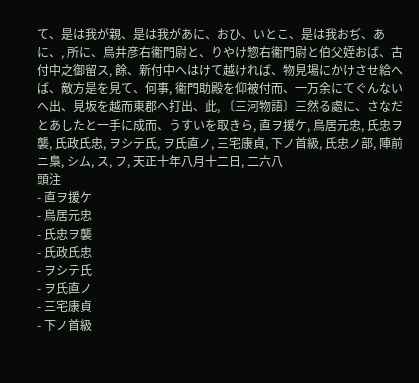て、是は我が親、是は我があに、おひ、いとこ、是は我おぢ、あに、, 所に、鳥井彦右衞門尉と、りやけ惣右衞門尉と伯父姪おば、古付中之御留ス, 餘、新付中へはけて越ければ、物見場にかけさせ給へば、敵方是を見て、何事, 衞門助殿を仰被付而、一万余にてぐんないへ出、見坂を越而東郡へ打出、此, 〔三河物語〕三然る處に、さなだとあしたと一手に成而、うすいを取きら, 直ヲ援ケ, 鳥居元忠, 氏忠ヲ襲, 氏政氏忠, ヲシテ氏, ヲ氏直ノ, 三宅康貞, 下ノ首級, 氏忠ノ部, 陣前ニ梟, シム, ス, フ, 天正十年八月十二日, 二六八
頭注
- 直ヲ援ケ
- 鳥居元忠
- 氏忠ヲ襲
- 氏政氏忠
- ヲシテ氏
- ヲ氏直ノ
- 三宅康貞
- 下ノ首級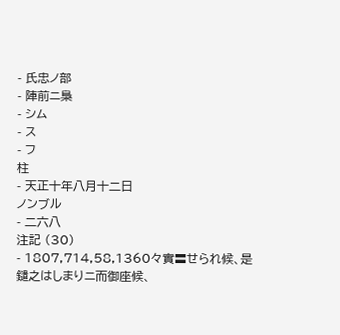- 氏忠ノ部
- 陣前ニ梟
- シム
- ス
- フ
柱
- 天正十年八月十二日
ノンブル
- 二六八
注記 (30)
- 1807,714,58,1360々實〓せられ候、是鑓之はしまりニ而御座候、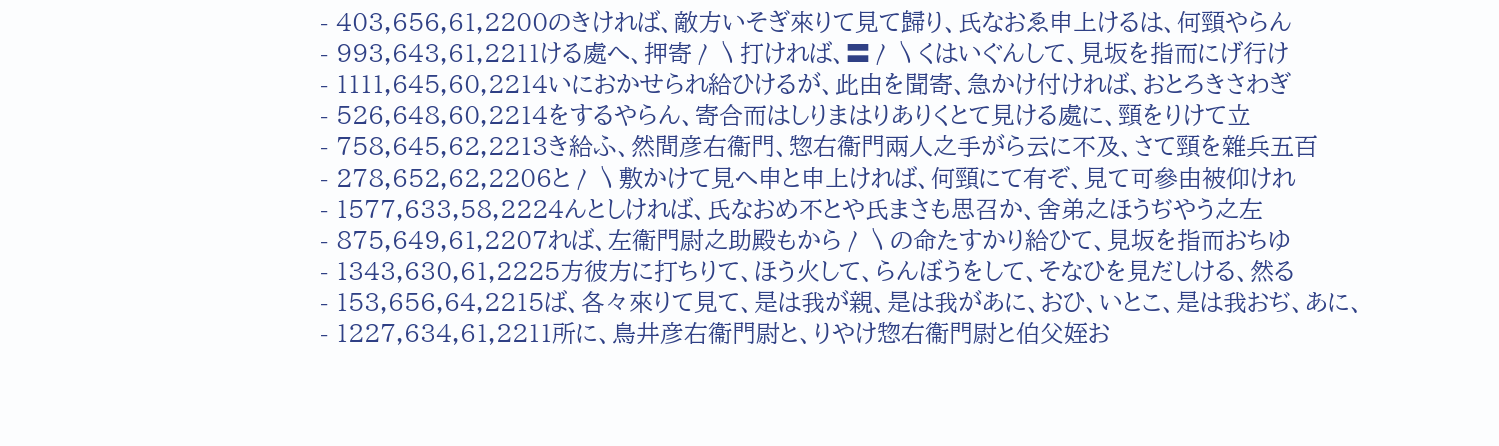- 403,656,61,2200のきければ、敵方いそぎ來りて見て歸り、氏なおゑ申上けるは、何頸やらん
- 993,643,61,2211ける處へ、押寄〳〵打ければ、〓〳〵くはいぐんして、見坂を指而にげ行け
- 1111,645,60,2214いにおかせられ給ひけるが、此由を聞寄、急かけ付ければ、おとろきさわぎ
- 526,648,60,2214をするやらん、寄合而はしりまはりありくとて見ける處に、頸をりけて立
- 758,645,62,2213き給ふ、然間彦右衞門、惣右衞門兩人之手がら云に不及、さて頸を雜兵五百
- 278,652,62,2206と〳〵敷かけて見へ申と申上ければ、何頸にて有ぞ、見て可參由被仰けれ
- 1577,633,58,2224んとしければ、氏なおめ不とや氏まさも思召か、舍弟之ほうぢやう之左
- 875,649,61,2207れば、左衞門尉之助殿もから〳〵の命たすかり給ひて、見坂を指而おちゆ
- 1343,630,61,2225方彼方に打ちりて、ほう火して、らんぼうをして、そなひを見だしける、然る
- 153,656,64,2215ば、各々來りて見て、是は我が親、是は我があに、おひ、いとこ、是は我おぢ、あに、
- 1227,634,61,2211所に、鳥井彦右衞門尉と、りやけ惣右衞門尉と伯父姪お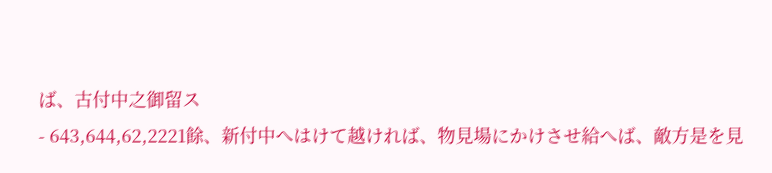ば、古付中之御留ス
- 643,644,62,2221餘、新付中へはけて越ければ、物見場にかけさせ給へば、敵方是を見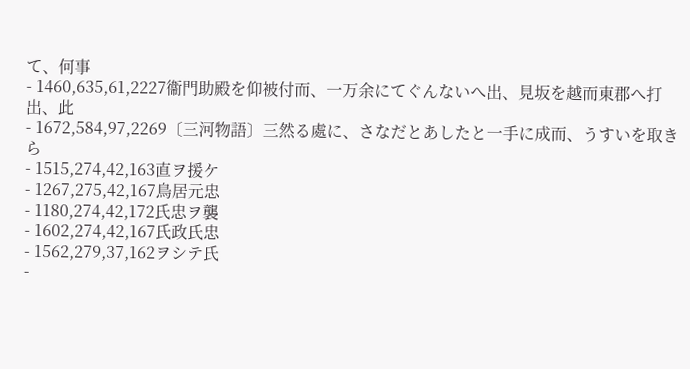て、何事
- 1460,635,61,2227衞門助殿を仰被付而、一万余にてぐんないへ出、見坂を越而東郡へ打出、此
- 1672,584,97,2269〔三河物語〕三然る處に、さなだとあしたと一手に成而、うすいを取きら
- 1515,274,42,163直ヲ援ケ
- 1267,275,42,167鳥居元忠
- 1180,274,42,172氏忠ヲ襲
- 1602,274,42,167氏政氏忠
- 1562,279,37,162ヲシテ氏
-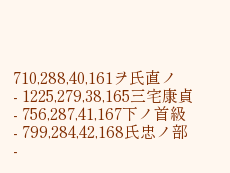710,288,40,161ヲ氏直ノ
- 1225,279,38,165三宅康貞
- 756,287,41,167下ノ首級
- 799,284,42,168氏忠ノ部
-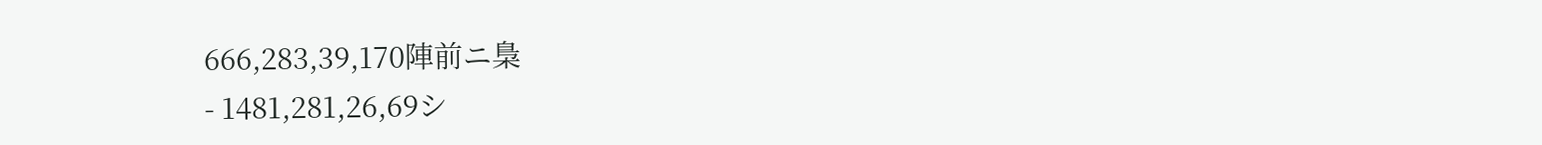666,283,39,170陣前ニ梟
- 1481,281,26,69シ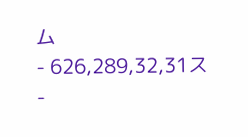ム
- 626,289,32,31ス
-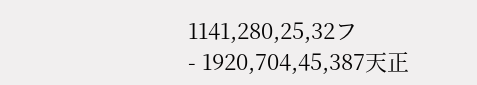1141,280,25,32フ
- 1920,704,45,387天正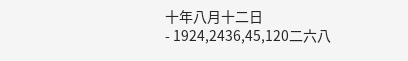十年八月十二日
- 1924,2436,45,120二六八